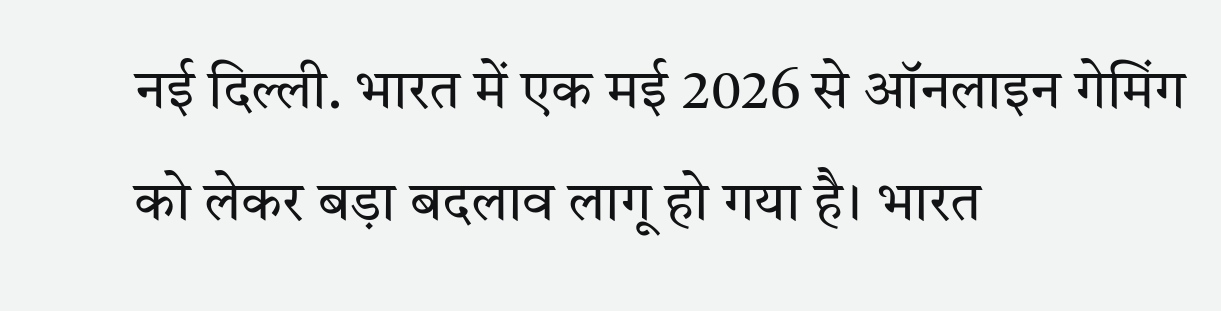नई दिल्ली. भारत में एक मई 2026 से ऑनलाइन गेमिंग को लेकर बड़ा बदलाव लागू हो गया है। भारत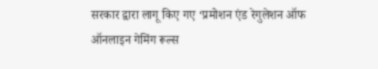सरकार द्वारा लागू किए गए ‘प्रमोशन एंड रेगुलेशन ऑफ ऑनलाइन गेमिंग रूल्स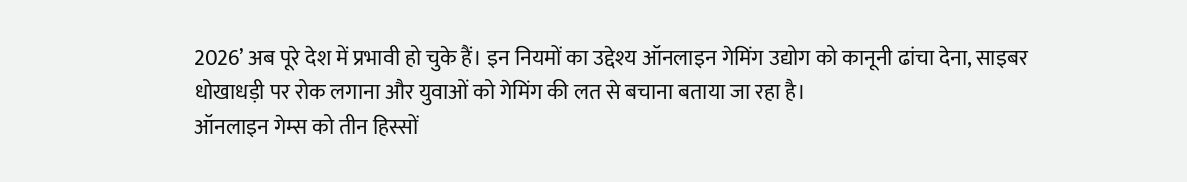2026’ अब पूरे देश में प्रभावी हो चुके हैं। इन नियमों का उद्देश्य ऑनलाइन गेमिंग उद्योग को कानूनी ढांचा देना, साइबर धोखाधड़ी पर रोक लगाना और युवाओं को गेमिंग की लत से बचाना बताया जा रहा है।
ऑनलाइन गेम्स को तीन हिस्सों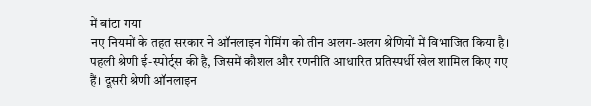में बांटा गया
नए नियमों के तहत सरकार ने ऑनलाइन गेमिंग को तीन अलग-अलग श्रेणियों में विभाजित किया है। पहली श्रेणी ई-स्पोर्ट्स की है, जिसमें कौशल और रणनीति आधारित प्रतिस्पर्धी खेल शामिल किए गए हैं। दूसरी श्रेणी ऑनलाइन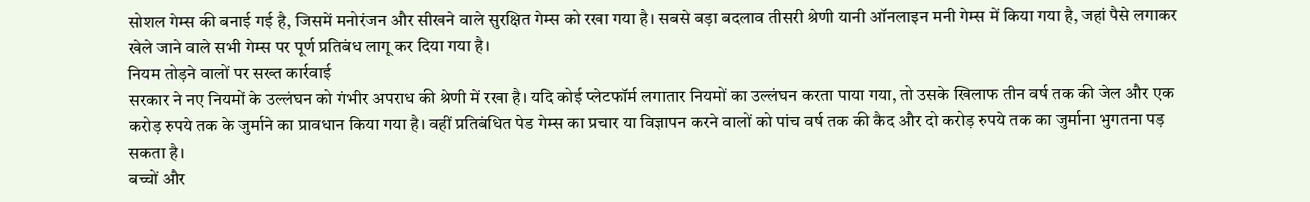सोशल गेम्स की बनाई गई है, जिसमें मनोरंजन और सीखने वाले सुरक्षित गेम्स को रखा गया है। सबसे बड़ा बदलाव तीसरी श्रेणी यानी ऑनलाइन मनी गेम्स में किया गया है, जहां पैसे लगाकर खेले जाने वाले सभी गेम्स पर पूर्ण प्रतिबंध लागू कर दिया गया है।
नियम तोड़ने वालों पर सख्त कार्रवाई
सरकार ने नए नियमों के उल्लंघन को गंभीर अपराध की श्रेणी में रखा है। यदि कोई प्लेटफॉर्म लगातार नियमों का उल्लंघन करता पाया गया, तो उसके खिलाफ तीन वर्ष तक की जेल और एक करोड़ रुपये तक के जुर्माने का प्रावधान किया गया है। वहीं प्रतिबंधित पेड गेम्स का प्रचार या विज्ञापन करने वालों को पांच वर्ष तक की कैद और दो करोड़ रुपये तक का जुर्माना भुगतना पड़ सकता है।
बच्चों और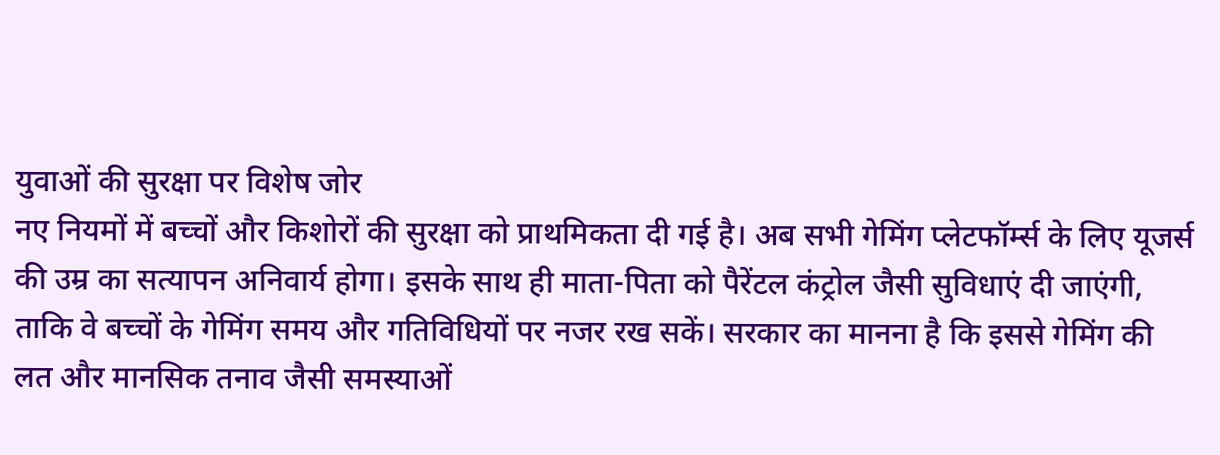युवाओं की सुरक्षा पर विशेष जोर
नए नियमों में बच्चों और किशोरों की सुरक्षा को प्राथमिकता दी गई है। अब सभी गेमिंग प्लेटफॉर्म्स के लिए यूजर्स की उम्र का सत्यापन अनिवार्य होगा। इसके साथ ही माता-पिता को पैरेंटल कंट्रोल जैसी सुविधाएं दी जाएंगी, ताकि वे बच्चों के गेमिंग समय और गतिविधियों पर नजर रख सकें। सरकार का मानना है कि इससे गेमिंग की लत और मानसिक तनाव जैसी समस्याओं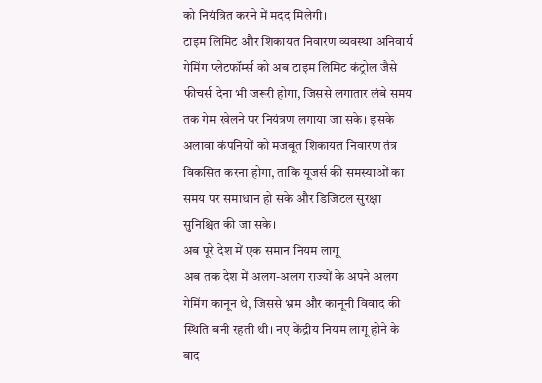को नियंत्रित करने में मदद मिलेगी।
टाइम लिमिट और शिकायत निवारण व्यवस्था अनिवार्य
गेमिंग प्लेटफॉर्म्स को अब टाइम लिमिट कंट्रोल जैसे फीचर्स देना भी जरूरी होगा, जिससे लगातार लंबे समय तक गेम खेलने पर नियंत्रण लगाया जा सके। इसके अलावा कंपनियों को मजबूत शिकायत निवारण तंत्र विकसित करना होगा, ताकि यूजर्स की समस्याओं का समय पर समाधान हो सके और डिजिटल सुरक्षा सुनिश्चित की जा सके।
अब पूरे देश में एक समान नियम लागू
अब तक देश में अलग-अलग राज्यों के अपने अलग गेमिंग कानून थे, जिससे भ्रम और कानूनी विवाद की स्थिति बनी रहती थी। नए केंद्रीय नियम लागू होने के बाद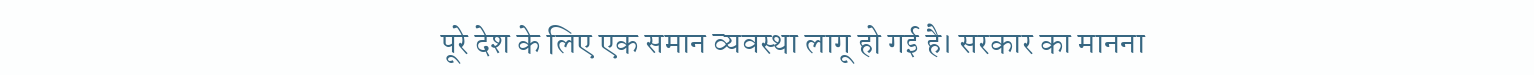पूरे देश के लिए एक समान व्यवस्था लागू हो गई है। सरकार का मानना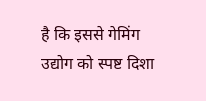है कि इससे गेमिंग उद्योग को स्पष्ट दिशा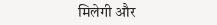मिलेगी और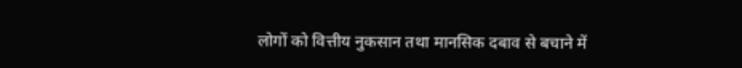लोगों को वित्तीय नुकसान तथा मानसिक दबाव से बचाने में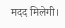मदद मिलेगी।